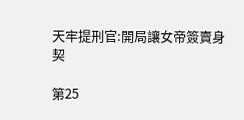天牢提刑官:開局讓女帝簽賣身契

第25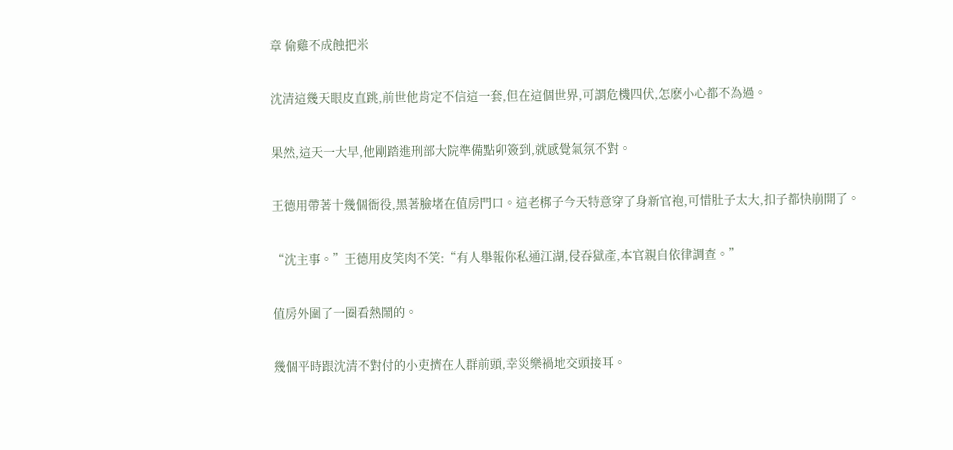章 偷雞不成蝕把米

沈清這幾天眼皮直跳,前世他肯定不信這一套,但在這個世界,可謂危機四伏,怎麽小心都不為過。

果然,這天一大早,他剛踏進刑部大院準備點卯簽到,就感覺氣氛不對。

王德用帶著十幾個衙役,黑著臉堵在值房門口。這老梆子今天特意穿了身新官袍,可惜肚子太大,扣子都快崩開了。

“沈主事。”王德用皮笑肉不笑:“有人舉報你私通江湖,侵吞獄產,本官親自依律調查。”

值房外圍了一圈看熱鬧的。

幾個平時跟沈清不對付的小吏擠在人群前頭,幸災樂禍地交頭接耳。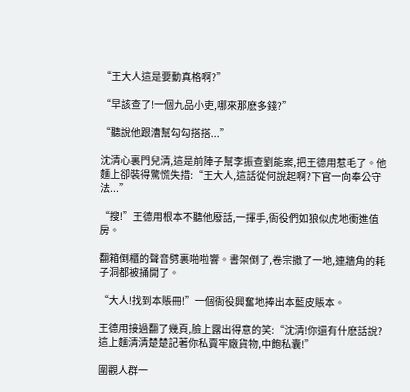“王大人這是要動真格啊?”

“早該查了!一個九品小吏,哪來那麽多錢?”

“聽說他跟漕幫勾勾搭搭...”

沈清心裏門兒清,這是前陣子幫李振查劉能案,把王德用惹毛了。他麵上卻裝得驚慌失措:“王大人,這話從何說起啊?下官一向奉公守法...”

“搜!”王德用根本不聽他廢話,一揮手,衙役們如狼似虎地衝進值房。

翻箱倒櫃的聲音劈裏啪啦響。書架倒了,卷宗撒了一地,連牆角的耗子洞都被捅開了。

“大人!找到本賬冊!”一個衙役興奮地捧出本藍皮賬本。

王德用接過翻了幾頁,臉上露出得意的笑:“沈清!你還有什麽話說?這上麵清清楚楚記著你私賣牢廠貨物,中飽私囊!”

圍觀人群一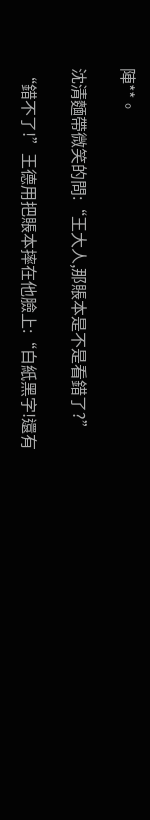陣**。

沈清麵帶微笑的問:“王大人,那賬本是不是看錯了?”

“錯不了!”王德用把賬本摔在他臉上:“白紙黑字!還有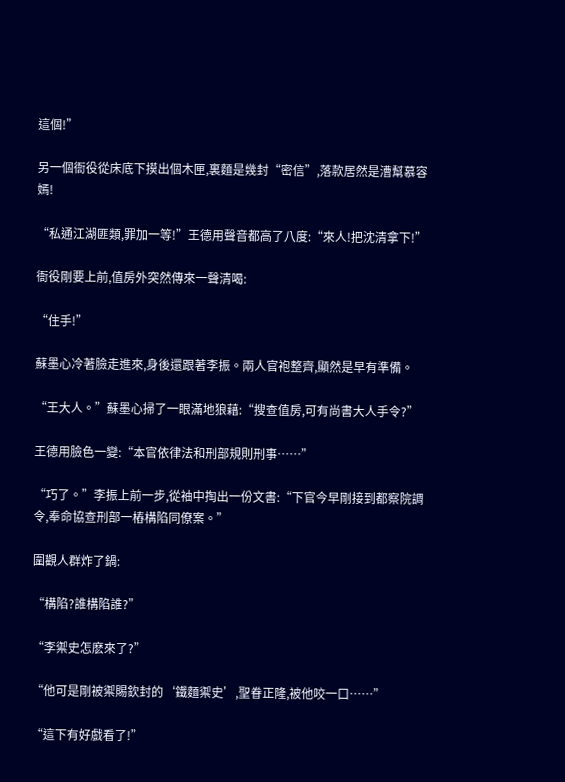這個!”

另一個衙役從床底下摸出個木匣,裏麵是幾封“密信”,落款居然是漕幫慕容嫣!

“私通江湖匪類,罪加一等!”王德用聲音都高了八度:“來人!把沈清拿下!”

衙役剛要上前,值房外突然傳來一聲清喝:

“住手!”

蘇墨心冷著臉走進來,身後還跟著李振。兩人官袍整齊,顯然是早有準備。

“王大人。”蘇墨心掃了一眼滿地狼藉:“搜查值房,可有尚書大人手令?”

王德用臉色一變:“本官依律法和刑部規則刑事……”

“巧了。”李振上前一步,從袖中掏出一份文書:“下官今早剛接到都察院調令,奉命協查刑部一樁構陷同僚案。”

圍觀人群炸了鍋:

“構陷?誰構陷誰?”

“李禦史怎麽來了?”

“他可是剛被禦賜欽封的‘鐵麵禦史’,聖眷正隆,被他咬一口……”

“這下有好戲看了!”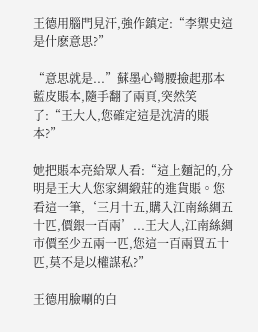王德用腦門見汗,強作鎮定:“李禦史這是什麽意思?”

“意思就是...”蘇墨心彎腰撿起那本藍皮賬本,隨手翻了兩頁,突然笑了:“王大人,您確定這是沈清的賬本?”

她把賬本亮給眾人看:“這上麵記的,分明是王大人您家綢緞莊的進貨賬。您看這一筆,‘三月十五,購入江南絲綢五十匹,價銀一百兩’...王大人,江南絲綢市價至少五兩一匹,您這一百兩買五十匹,莫不是以權謀私?”

王德用臉唰的白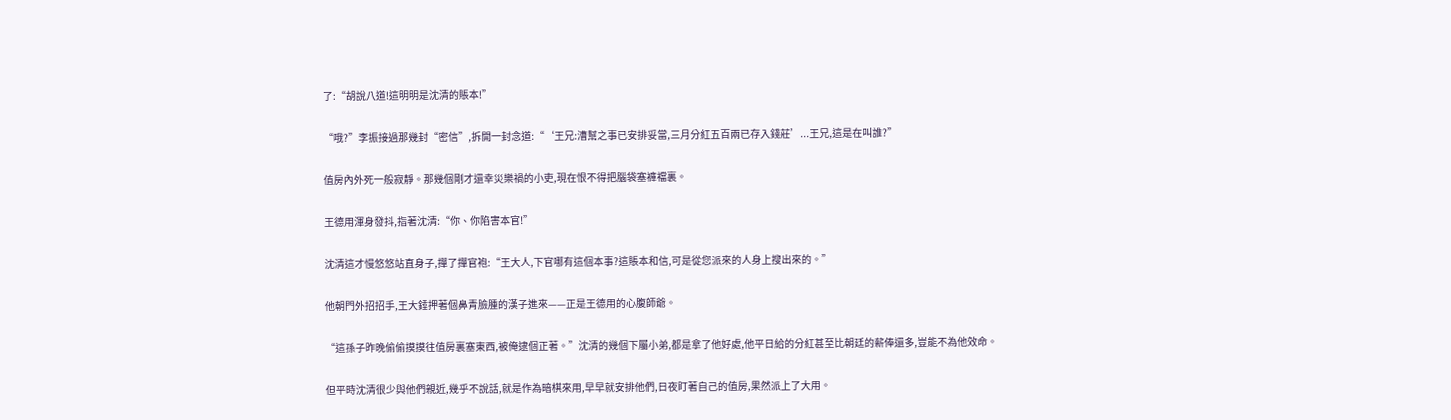了:“胡說八道!這明明是沈清的賬本!”

“哦?”李振接過那幾封“密信”,拆開一封念道:“‘王兄:漕幫之事已安排妥當,三月分紅五百兩已存入錢莊’...王兄,這是在叫誰?”

值房內外死一般寂靜。那幾個剛才還幸災樂禍的小吏,現在恨不得把腦袋塞褲襠裏。

王德用渾身發抖,指著沈清:“你、你陷害本官!”

沈清這才慢悠悠站直身子,撣了撣官袍:“王大人,下官哪有這個本事?這賬本和信,可是從您派來的人身上搜出來的。”

他朝門外招招手,王大錘押著個鼻青臉腫的漢子進來——正是王德用的心腹師爺。

“這孫子昨晚偷偷摸摸往值房裏塞東西,被俺逮個正著。”沈清的幾個下屬小弟,都是拿了他好處,他平日給的分紅甚至比朝廷的薪俸還多,豈能不為他效命。

但平時沈清很少與他們親近,幾乎不說話,就是作為暗棋來用,早早就安排他們,日夜盯著自己的值房,果然派上了大用。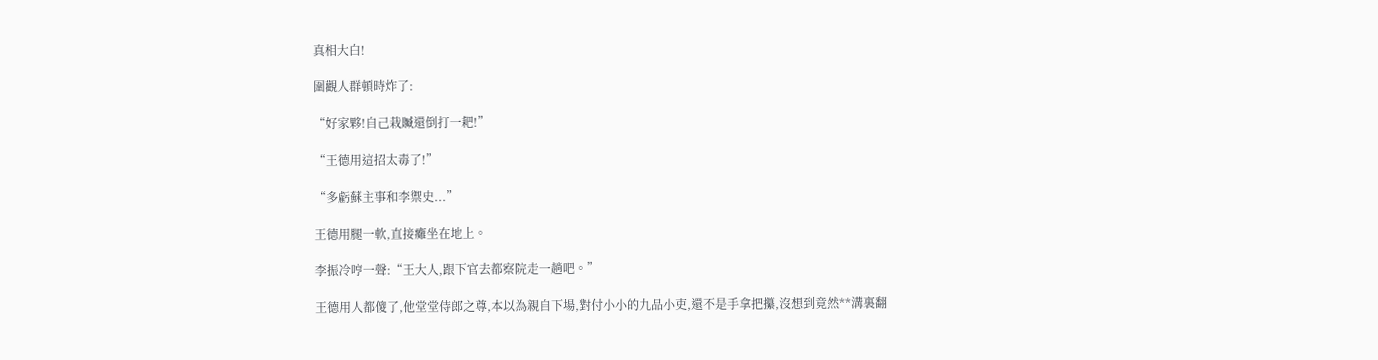真相大白!

圍觀人群頓時炸了:

“好家夥!自己栽贓還倒打一耙!”

“王德用這招太毒了!”

“多虧蘇主事和李禦史...”

王德用腿一軟,直接癱坐在地上。

李振冷哼一聲:“王大人,跟下官去都察院走一趟吧。”

王德用人都傻了,他堂堂侍郎之尊,本以為親自下場,對付小小的九品小吏,還不是手拿把攥,沒想到竟然**溝裏翻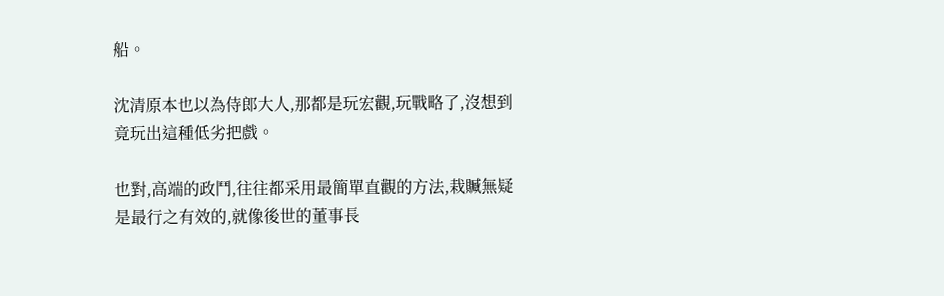船。

沈清原本也以為侍郎大人,那都是玩宏觀,玩戰略了,沒想到竟玩出這種低劣把戲。

也對,高端的政鬥,往往都采用最簡單直觀的方法,栽贓無疑是最行之有效的,就像後世的董事長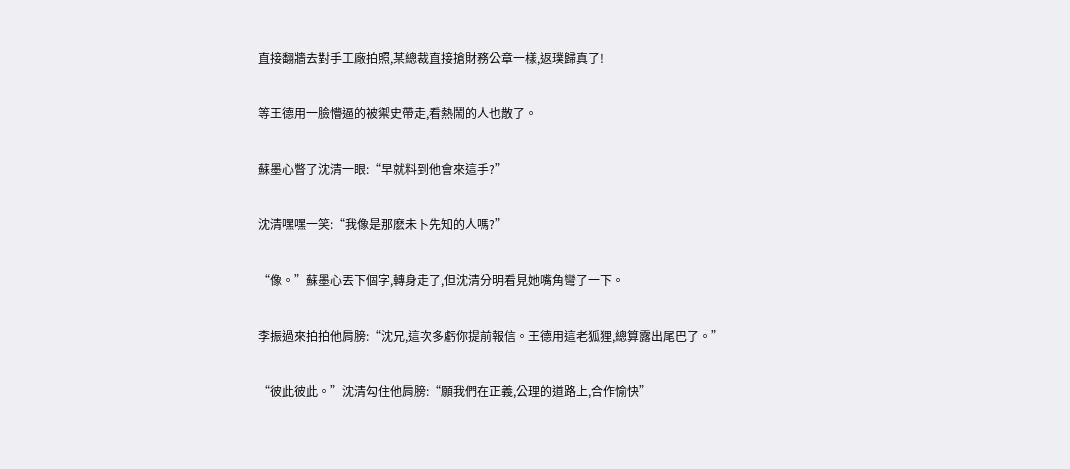直接翻牆去對手工廠拍照,某總裁直接搶財務公章一樣,返璞歸真了!

等王德用一臉懵逼的被禦史帶走,看熱鬧的人也散了。

蘇墨心瞥了沈清一眼:“早就料到他會來這手?”

沈清嘿嘿一笑:“我像是那麽未卜先知的人嗎?”

“像。”蘇墨心丟下個字,轉身走了,但沈清分明看見她嘴角彎了一下。

李振過來拍拍他肩膀:“沈兄,這次多虧你提前報信。王德用這老狐狸,總算露出尾巴了。”

“彼此彼此。”沈清勾住他肩膀:“願我們在正義,公理的道路上,合作愉快”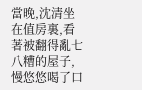當晚,沈清坐在值房裏,看著被翻得亂七八糟的屋子,慢悠悠喝了口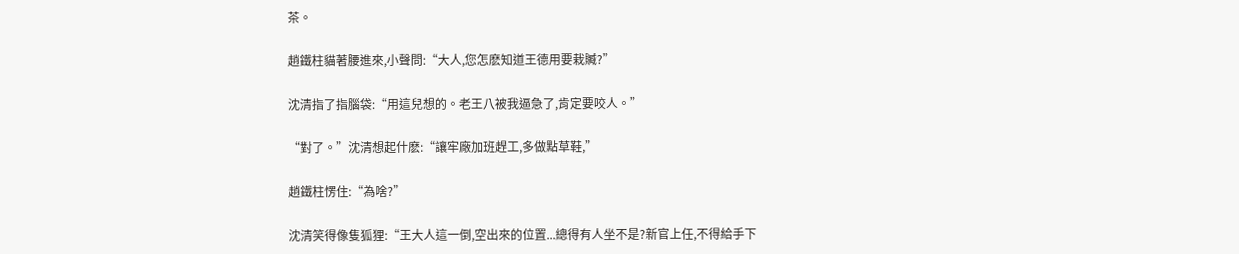茶。

趙鐵柱貓著腰進來,小聲問:“大人,您怎麽知道王德用要栽贓?”

沈清指了指腦袋:“用這兒想的。老王八被我逼急了,肯定要咬人。”

“對了。”沈清想起什麽:“讓牢廠加班趕工,多做點草鞋,”

趙鐵柱愣住:“為啥?”

沈清笑得像隻狐狸:“王大人這一倒,空出來的位置...總得有人坐不是?新官上任,不得給手下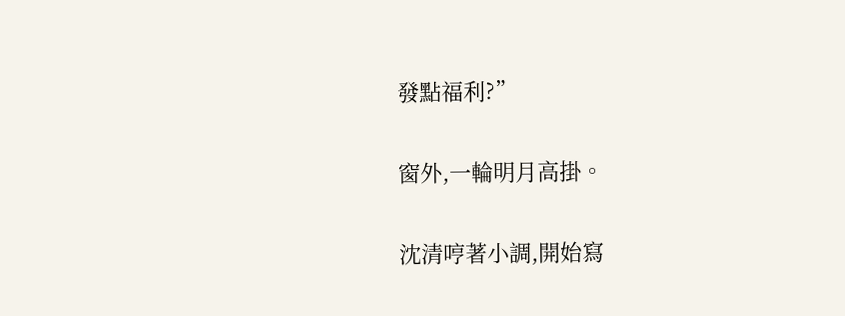發點福利?”

窗外,一輪明月高掛。

沈清哼著小調,開始寫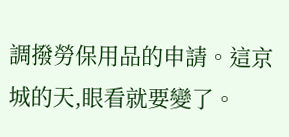調撥勞保用品的申請。這京城的天,眼看就要變了。